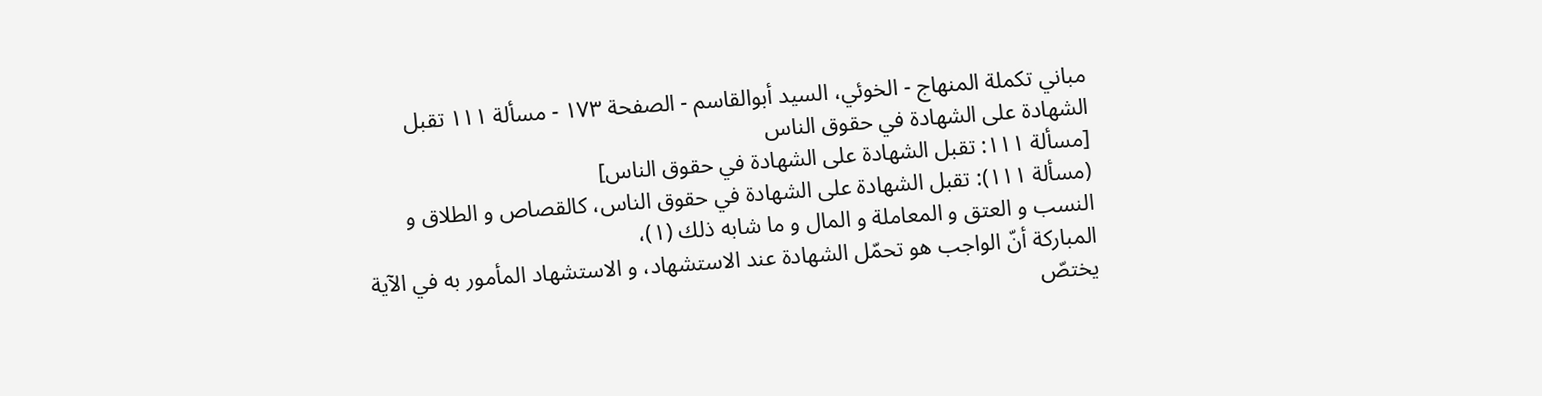مباني تكملة المنهاج - الخوئي، السيد أبوالقاسم - الصفحة ١٧٣ - مسألة ١١١ تقبل الشهادة على الشهادة في حقوق الناس
[مسألة ١١١: تقبل الشهادة على الشهادة في حقوق الناس]
(مسألة ١١١): تقبل الشهادة على الشهادة في حقوق الناس، كالقصاص و الطلاق و النسب و العتق و المعاملة و المال و ما شابه ذلك (١)،
المباركة أنّ الواجب هو تحمّل الشهادة عند الاستشهاد، و الاستشهاد المأمور به في الآية يختصّ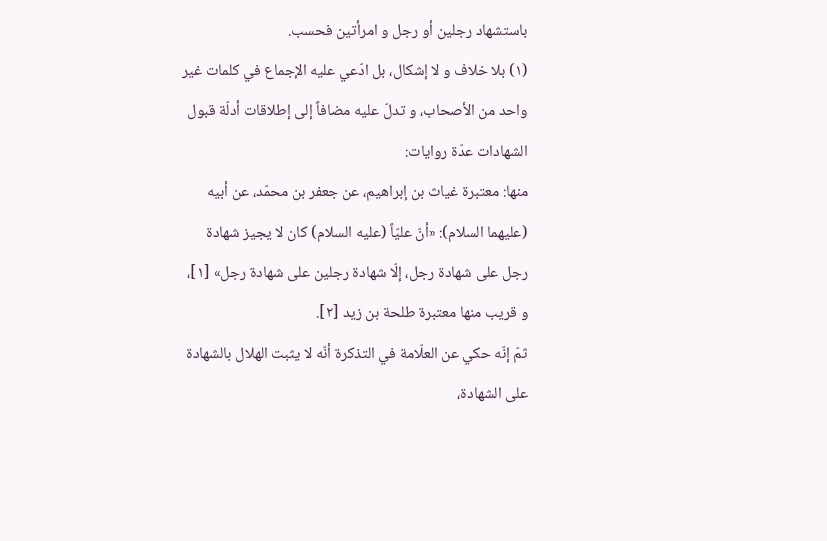باستشهاد رجلين أو رجل و امرأتين فحسب.
(١) بلا خلاف و لا إشكال، بل ادّعي عليه الإجماع في كلمات غير واحد من الأصحاب، و تدلّ عليه مضافاً إلى إطلاقات أدلّة قبول الشهادات عدّة روايات:
منها: معتبرة غياث بن إبراهيم، عن جعفر بن محمّد، عن أبيه (عليهما السلام): «أنّ عليّاً (عليه السلام) كان لا يجيز شهادة رجل على شهادة رجل، إلّا شهادة رجلين على شهادة رجل» [١]، و قريب منها معتبرة طلحة بن زيد [٢].
ثمّ إنّه حكي عن العلّامة في التذكرة أنّه لا يثبت الهلال بالشهادة على الشهادة،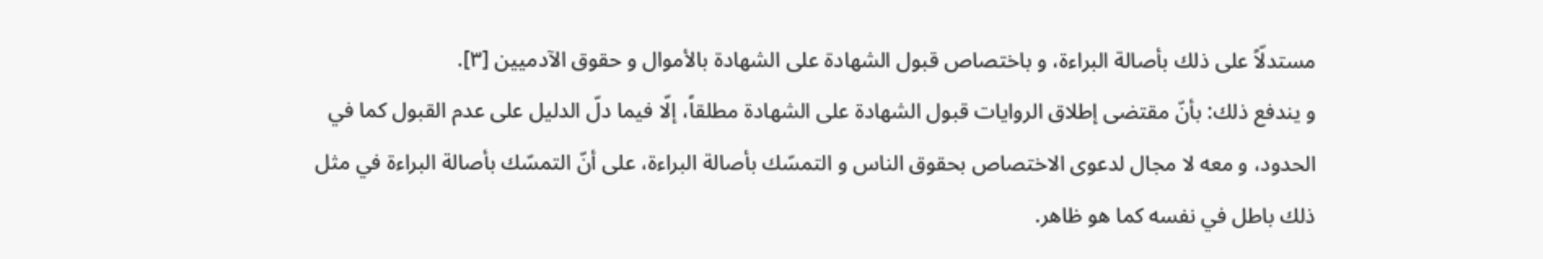مستدلّاً على ذلك بأصالة البراءة، و باختصاص قبول الشهادة على الشهادة بالأموال و حقوق الآدميين [٣].
و يندفع ذلك: بأنّ مقتضى إطلاق الروايات قبول الشهادة على الشهادة مطلقاً، إلّا فيما دلّ الدليل على عدم القبول كما في الحدود، و معه لا مجال لدعوى الاختصاص بحقوق الناس و التمسّك بأصالة البراءة، على أنّ التمسّك بأصالة البراءة في مثل ذلك باطل في نفسه كما هو ظاهر.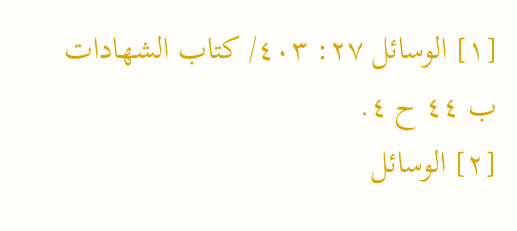[١] الوسائل ٢٧: ٤٠٣/ كتاب الشهادات ب ٤٤ ح ٤.
[٢] الوسائل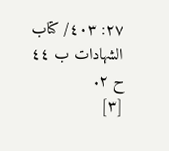٢٧: ٤٠٣/ كتاب الشهادات ب ٤٤ ح ٢.
[٣]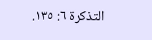التذكرة ٦: ١٣٥.